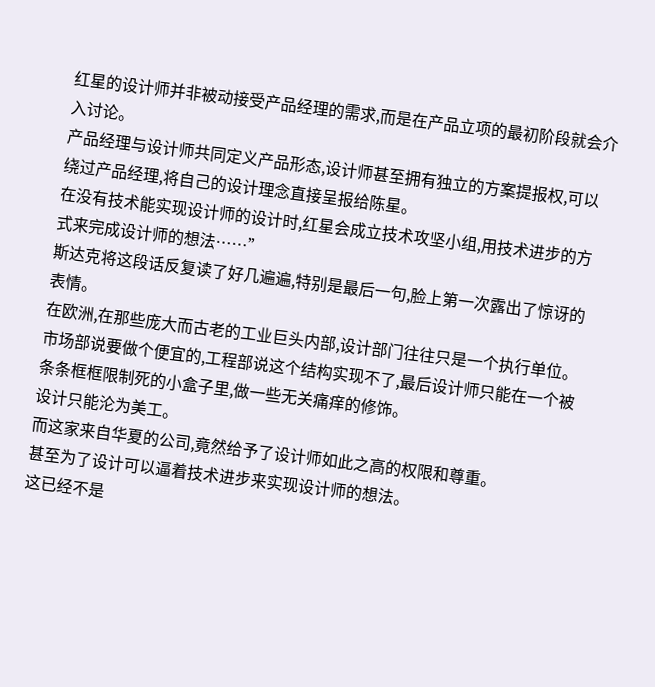红星的设计师并非被动接受产品经理的需求,而是在产品立项的最初阶段就会介入讨论。
产品经理与设计师共同定义产品形态,设计师甚至拥有独立的方案提报权,可以绕过产品经理,将自己的设计理念直接呈报给陈星。
在没有技术能实现设计师的设计时,红星会成立技术攻坚小组,用技术进步的方式来完成设计师的想法……”
斯达克将这段话反复读了好几遍遍,特别是最后一句,脸上第一次露出了惊讶的表情。
在欧洲,在那些庞大而古老的工业巨头内部,设计部门往往只是一个执行单位。
市场部说要做个便宜的,工程部说这个结构实现不了,最后设计师只能在一个被条条框框限制死的小盒子里,做一些无关痛痒的修饰。
设计只能沦为美工。
而这家来自华夏的公司,竟然给予了设计师如此之高的权限和尊重。
甚至为了设计可以逼着技术进步来实现设计师的想法。
这已经不是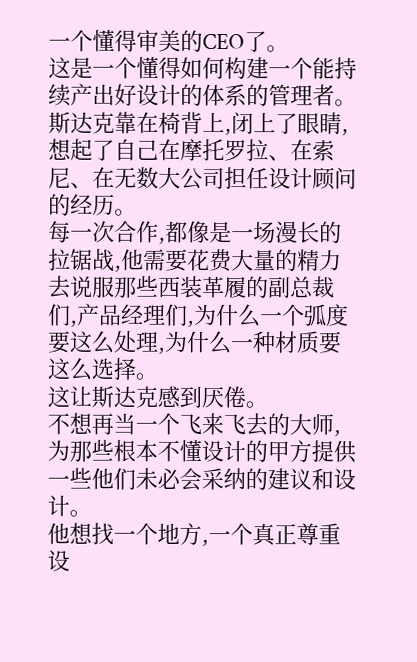一个懂得审美的CEO了。
这是一个懂得如何构建一个能持续产出好设计的体系的管理者。
斯达克靠在椅背上,闭上了眼睛,想起了自己在摩托罗拉、在索尼、在无数大公司担任设计顾问的经历。
每一次合作,都像是一场漫长的拉锯战,他需要花费大量的精力去说服那些西装革履的副总裁们,产品经理们,为什么一个弧度要这么处理,为什么一种材质要这么选择。
这让斯达克感到厌倦。
不想再当一个飞来飞去的大师,为那些根本不懂设计的甲方提供一些他们未必会采纳的建议和设计。
他想找一个地方,一个真正尊重设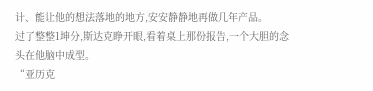计、能让他的想法落地的地方,安安静静地再做几年产品。
过了整整1坤分,斯达克睁开眼,看着桌上那份报告,一个大胆的念头在他脑中成型。
“亚历克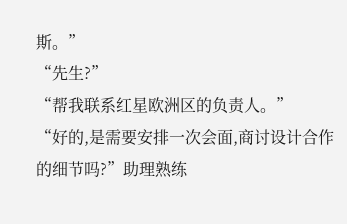斯。”
“先生?”
“帮我联系红星欧洲区的负责人。”
“好的,是需要安排一次会面,商讨设计合作的细节吗?”助理熟练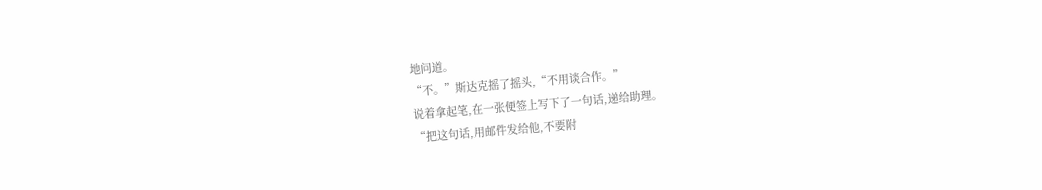地问道。
“不。”斯达克摇了摇头,“不用谈合作。”
说着拿起笔,在一张便签上写下了一句话,递给助理。
“把这句话,用邮件发给他,不要附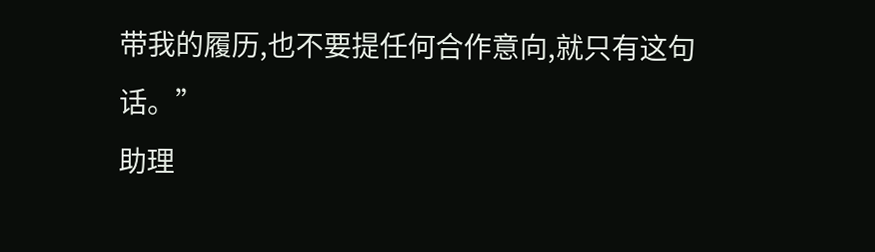带我的履历,也不要提任何合作意向,就只有这句话。”
助理